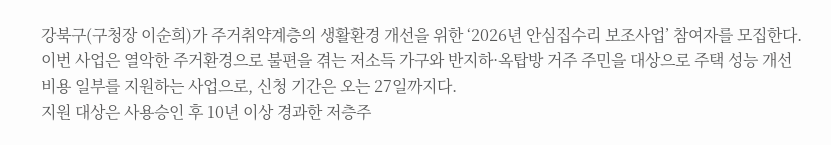강북구(구청장 이순희)가 주거취약계층의 생활환경 개선을 위한 ‘2026년 안심집수리 보조사업’ 참여자를 모집한다.
이번 사업은 열악한 주거환경으로 불편을 겪는 저소득 가구와 반지하·옥탑방 거주 주민을 대상으로 주택 성능 개선 비용 일부를 지원하는 사업으로, 신청 기간은 오는 27일까지다.
지원 대상은 사용승인 후 10년 이상 경과한 저층주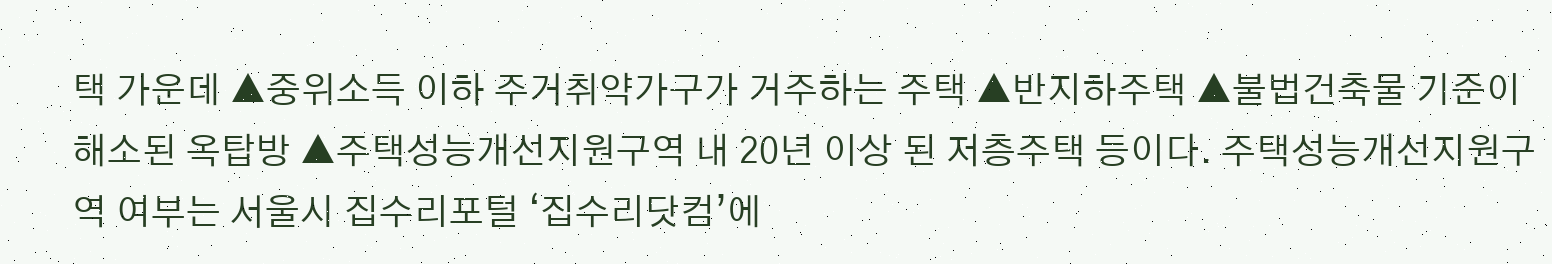택 가운데 ▲중위소득 이하 주거취약가구가 거주하는 주택 ▲반지하주택 ▲불법건축물 기준이 해소된 옥탑방 ▲주택성능개선지원구역 내 20년 이상 된 저층주택 등이다. 주택성능개선지원구역 여부는 서울시 집수리포털 ‘집수리닷컴’에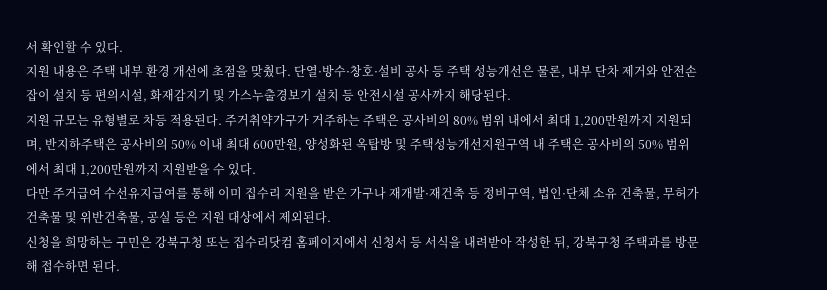서 확인할 수 있다.
지원 내용은 주택 내부 환경 개선에 초점을 맞췄다. 단열·방수·창호·설비 공사 등 주택 성능개선은 물론, 내부 단차 제거와 안전손잡이 설치 등 편의시설, 화재감지기 및 가스누출경보기 설치 등 안전시설 공사까지 해당된다.
지원 규모는 유형별로 차등 적용된다. 주거취약가구가 거주하는 주택은 공사비의 80% 범위 내에서 최대 1,200만원까지 지원되며, 반지하주택은 공사비의 50% 이내 최대 600만원, 양성화된 옥탑방 및 주택성능개선지원구역 내 주택은 공사비의 50% 범위에서 최대 1,200만원까지 지원받을 수 있다.
다만 주거급여 수선유지급여를 통해 이미 집수리 지원을 받은 가구나 재개발·재건축 등 정비구역, 법인·단체 소유 건축물, 무허가 건축물 및 위반건축물, 공실 등은 지원 대상에서 제외된다.
신청을 희망하는 구민은 강북구청 또는 집수리닷컴 홈페이지에서 신청서 등 서식을 내려받아 작성한 뒤, 강북구청 주택과를 방문해 접수하면 된다.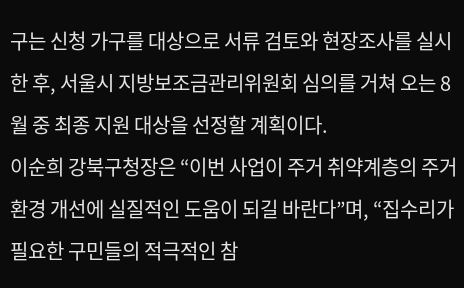구는 신청 가구를 대상으로 서류 검토와 현장조사를 실시한 후, 서울시 지방보조금관리위원회 심의를 거쳐 오는 8월 중 최종 지원 대상을 선정할 계획이다.
이순희 강북구청장은 “이번 사업이 주거 취약계층의 주거환경 개선에 실질적인 도움이 되길 바란다”며, “집수리가 필요한 구민들의 적극적인 참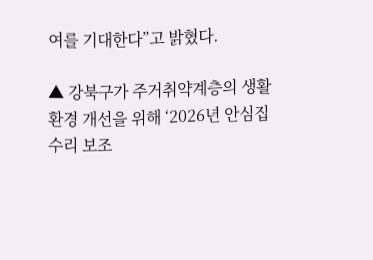여를 기대한다”고 밝혔다.

▲ 강북구가 주거취약계층의 생활환경 개선을 위해 ‘2026년 안심집수리 보조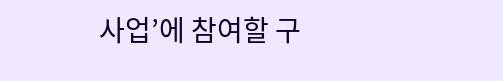사업’에 참여할 구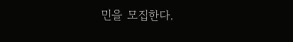민을 모집한다.